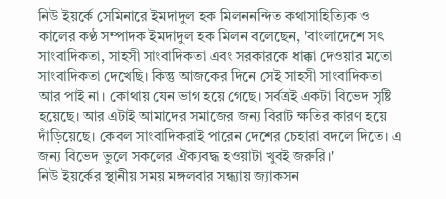নিউ ইয়র্কে সেমিনারে ইমদাদুল হক মিলননন্দিত কথাসাহিত্যিক ও কালের কণ্ঠ সম্পাদক ইমদাদুল হক মিলন বলেছেন, 'বাংলাদেশে সৎ সাংবাদিকতা, সাহসী সাংবাদিকতা এবং সরকারকে ধাক্কা দেওয়ার মতো সাংবাদিকতা দেখেছি। কিন্তু আজকের দিনে সেই সাহসী সাংবাদিকতা আর পাই না। কোথায় যেন ভাগ হয়ে গেছে। সর্বত্রই একটা বিভেদ সৃষ্টি হয়েছে। আর এটাই আমাদের সমাজের জন্য বিরাট ক্ষতির কারণ হয়ে দাঁড়িয়েছে। কেবল সাংবাদিকরাই পারেন দেশের চেহারা বদলে দিতে। এ জন্য বিভেদ ভুলে সকলের ঐক্যবদ্ধ হওয়াটা খুবই জরুরি।'
নিউ ইয়র্কের স্থানীয় সময় মঙ্গলবার সন্ধ্যায় জ্যাকসন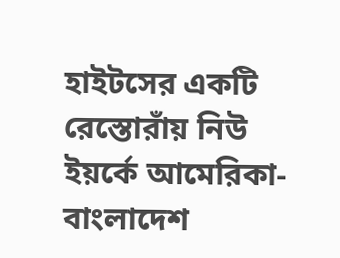হাইটসের একটি রেস্তোরাঁয় নিউ ইয়র্কে আমেরিকা-বাংলাদেশ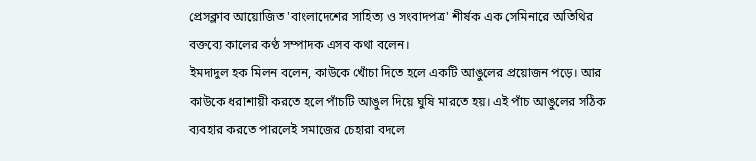প্রেসক্লাব আয়োজিত 'বাংলাদেশের সাহিত্য ও সংবাদপত্র' শীর্ষক এক সেমিনারে অতিথির বক্তব্যে কালের কণ্ঠ সম্পাদক এসব কথা বলেন।
ইমদাদুল হক মিলন বলেন, কাউকে খোঁচা দিতে হলে একটি আঙুলের প্রয়োজন পড়ে। আর কাউকে ধরাশায়ী করতে হলে পাঁচটি আঙুল দিয়ে ঘুষি মারতে হয়। এই পাঁচ আঙুলের সঠিক ব্যবহার করতে পারলেই সমাজের চেহারা বদলে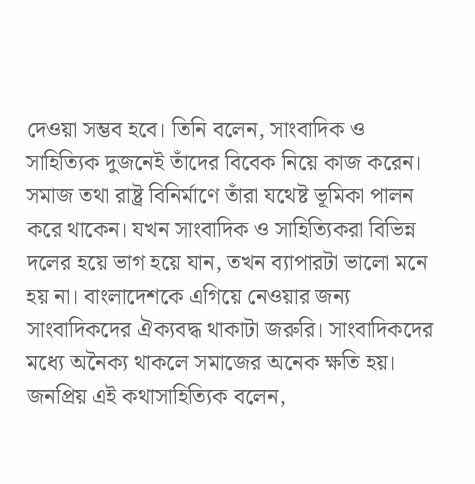দেওয়া সম্ভব হবে। তিনি বলেন, সাংবাদিক ও সাহিত্যিক দুজনেই তাঁদের বিবেক নিয়ে কাজ করেন। সমাজ তথা রাষ্ট্র বিনির্মাণে তাঁরা যথেষ্ট ভূমিকা পালন করে থাকেন। যখন সাংবাদিক ও সাহিত্যিকরা বিভিন্ন দলের হয়ে ভাগ হয়ে যান, তখন ব্যাপারটা ভালো মনে হয় না। বাংলাদেশকে এগিয়ে নেওয়ার জন্য সাংবাদিকদের ঐক্যবদ্ধ থাকাটা জরুরি। সাংবাদিকদের মধ্যে অনৈক্য থাকলে সমাজের অনেক ক্ষতি হয়।
জনপ্রিয় এই কথাসাহিত্যিক বলেন,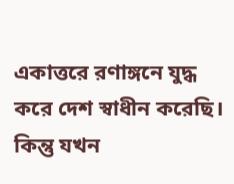একাত্তরে রণাঙ্গনে যুদ্ধ করে দেশ স্বাধীন করেছি। কিন্তু যখন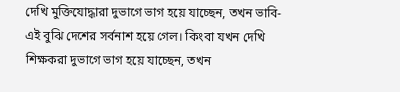দেখি মুক্তিযোদ্ধারা দুভাগে ভাগ হয়ে যাচ্ছেন, তখন ভাবি- এই বুঝি দেশের সর্বনাশ হয়ে গেল। কিংবা যখন দেখি শিক্ষকরা দুভাগে ভাগ হয়ে যাচ্ছেন, তখন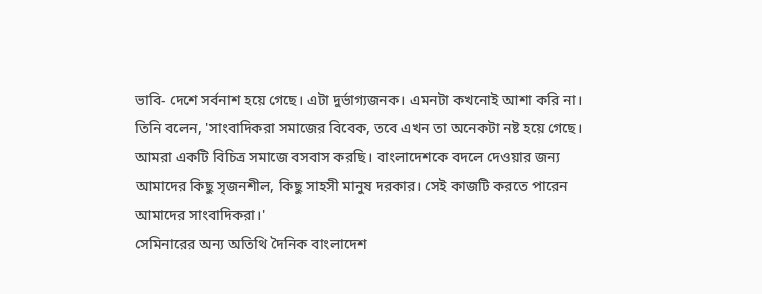ভাবি- দেশে সর্বনাশ হয়ে গেছে। এটা দুর্ভাগ্যজনক। এমনটা কখনোই আশা করি না।
তিনি বলেন, 'সাংবাদিকরা সমাজের বিবেক, তবে এখন তা অনেকটা নষ্ট হয়ে গেছে। আমরা একটি বিচিত্র সমাজে বসবাস করছি। বাংলাদেশকে বদলে দেওয়ার জন্য আমাদের কিছু সৃজনশীল, কিছু সাহসী মানুষ দরকার। সেই কাজটি করতে পারেন আমাদের সাংবাদিকরা।'
সেমিনারের অন্য অতিথি দৈনিক বাংলাদেশ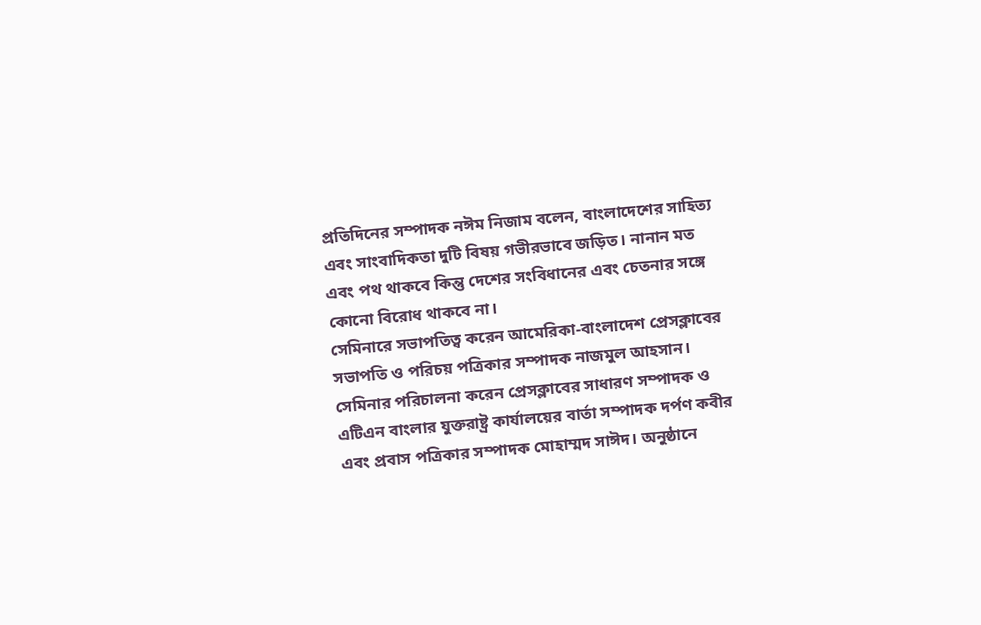প্রতিদিনের সম্পাদক নঈম নিজাম বলেন, বাংলাদেশের সাহিত্য এবং সাংবাদিকতা দুটি বিষয় গভীরভাবে জড়িত। নানান মত এবং পথ থাকবে কিন্তু দেশের সংবিধানের এবং চেতনার সঙ্গে কোনো বিরোধ থাকবে না।
সেমিনারে সভাপতিত্ব করেন আমেরিকা-বাংলাদেশ প্রেসক্লাবের সভাপতি ও পরিচয় পত্রিকার সম্পাদক নাজমুল আহসান। সেমিনার পরিচালনা করেন প্রেসক্লাবের সাধারণ সম্পাদক ও এটিএন বাংলার যুক্তরাষ্ট্র কার্যালয়ের বার্তা সম্পাদক দর্পণ কবীর এবং প্রবাস পত্রিকার সম্পাদক মোহাম্মদ সাঈদ। অনুষ্ঠানে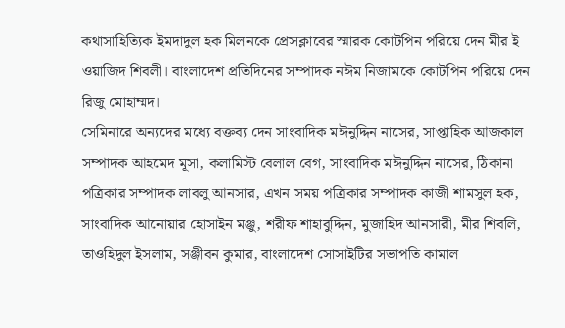কথাসাহিত্যিক ইমদাদুল হক মিলনকে প্রেসক্লাবের স্মারক কোটপিন পরিয়ে দেন মীর ই ওয়াজিদ শিবলী। বাংলাদেশ প্রতিদিনের সম্পাদক নঈম নিজামকে কোটপিন পরিয়ে দেন রিজু মোহাম্মদ।
সেমিনারে অন্যদের মধ্যে বক্তব্য দেন সাংবাদিক মঈনুদ্দিন নাসের, সাপ্তাহিক আজকাল সম্পাদক আহমেদ মূসা, কলামিস্ট বেলাল বেগ, সাংবাদিক মঈনুদ্দিন নাসের, ঠিকানা পত্রিকার সম্পাদক লাবলু আনসার, এখন সময় পত্রিকার সম্পাদক কাজী শামসুল হক, সাংবাদিক আনোয়ার হোসাইন মঞ্জু, শরীফ শাহাবুদ্দিন, মুজাহিদ আনসারী, মীর শিবলি, তাওহিদুল ইসলাম, সঞ্জীবন কুমার, বাংলাদেশ সোসাইটির সভাপতি কামাল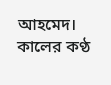আহমেদ।
কালের কণ্ঠ